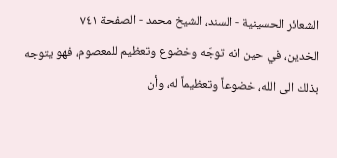الشعائر الحسينية - السند، الشيخ محمد - الصفحة ٧٤١
الخدين، في حين انه توجّه وخضوع وتعظيم للمعصوم، فهو يتوجه بذلك الى الله، خضوعاً وتعظيماً له، وأن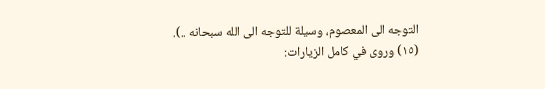التوجه الى المعصوم، وسيلة للتوجه الى الله سبحانه ..).
(١٥) وروى في كامل الزيارات: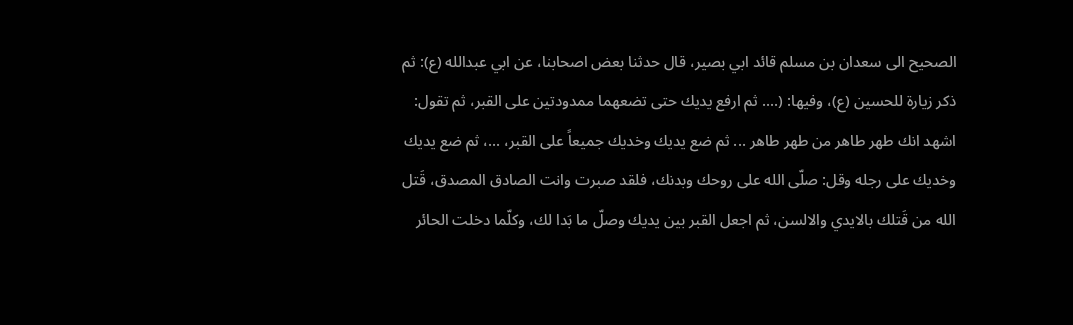الصحيح الى سعدان بن مسلم قائد ابي بصير، قال حدثنا بعض اصحابنا، عن ابي عبدالله (ع): ثم ذكر زيارة للحسين (ع)، وفيها: (.... ثم ارفع يديك حتى تضعهما ممدودتين على القبر، ثم تقول: اشهد انك طهر طاهر من طهر طاهر ... ثم ضع يديك وخديك جميعاً على القبر، ...، ثم ضع يديك وخديك على رجله وقل: صلّى الله على روحك وبدنك، فلقد صبرت وانت الصادق المصدق، قَتل الله من قَتلك بالايدي والالسن، ثم اجعل القبر بين يديك وصلّ ما بَدا لك، وكلّما دخلت الحائر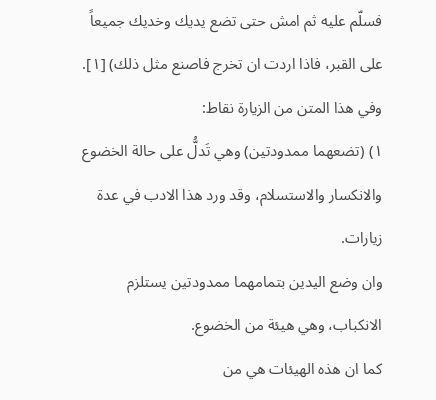فسلّم عليه ثم امش حتى تضع يديك وخديك جميعاً على القبر، فاذا اردت ان تخرج فاصنع مثل ذلك) [١].
وفي هذا المتن من الزيارة نقاط:
١) (تضعهما ممدودتين) وهي تَدلُّ على حالة الخضوع والانكسار والاستسلام، وقد ورد هذا الادب في عدة زيارات.
وان وضع اليدين بتمامهما ممدودتين يستلزم الانكباب، وهي هيئة من الخضوع.
كما ان هذه الهيئات هي من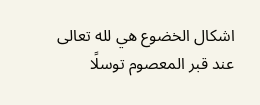اشكال الخضوع هي لله تعالى عند قبر المعصوم توسلًا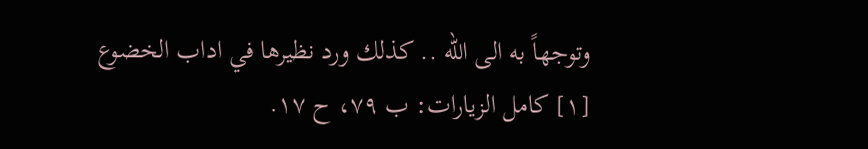وتوجهاً به الى الله .. كذلك ورد نظيرها في اداب الخضوع
[١] كامل الزيارات: ب ٧٩، ح ١٧.